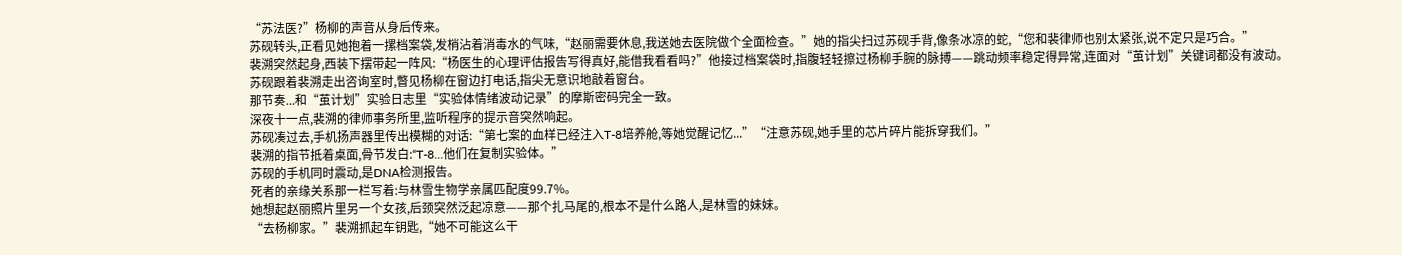“苏法医?”杨柳的声音从身后传来。
苏砚转头,正看见她抱着一摞档案袋,发梢沾着消毒水的气味,“赵丽需要休息,我送她去医院做个全面检查。”她的指尖扫过苏砚手背,像条冰凉的蛇,“您和裴律师也别太紧张,说不定只是巧合。”
裴溯突然起身,西装下摆带起一阵风:“杨医生的心理评估报告写得真好,能借我看看吗?”他接过档案袋时,指腹轻轻擦过杨柳手腕的脉搏——跳动频率稳定得异常,连面对“茧计划”关键词都没有波动。
苏砚跟着裴溯走出咨询室时,瞥见杨柳在窗边打电话,指尖无意识地敲着窗台。
那节奏...和“茧计划”实验日志里“实验体情绪波动记录”的摩斯密码完全一致。
深夜十一点,裴溯的律师事务所里,监听程序的提示音突然响起。
苏砚凑过去,手机扬声器里传出模糊的对话:“第七案的血样已经注入T-8培养舱,等她觉醒记忆...”“注意苏砚,她手里的芯片碎片能拆穿我们。”
裴溯的指节抵着桌面,骨节发白:“T-8...他们在复制实验体。”
苏砚的手机同时震动,是DNA检测报告。
死者的亲缘关系那一栏写着:与林雪生物学亲属匹配度99.7%。
她想起赵丽照片里另一个女孩,后颈突然泛起凉意——那个扎马尾的,根本不是什么路人,是林雪的妹妹。
“去杨柳家。”裴溯抓起车钥匙,“她不可能这么干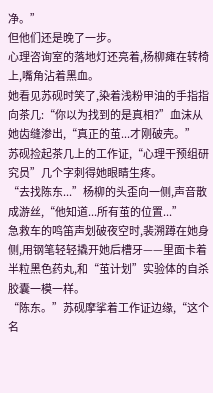净。”
但他们还是晚了一步。
心理咨询室的落地灯还亮着,杨柳瘫在转椅上,嘴角沾着黑血。
她看见苏砚时笑了,染着浅粉甲油的手指指向茶几:“你以为找到的是真相?”血沫从她齿缝渗出,“真正的茧...才刚破壳。”
苏砚捡起茶几上的工作证,“心理干预组研究员”几个字刺得她眼睛生疼。
“去找陈东...”杨柳的头歪向一侧,声音散成游丝,“他知道...所有茧的位置...”
急救车的鸣笛声划破夜空时,裴溯蹲在她身侧,用钢笔轻轻撬开她后槽牙——里面卡着半粒黑色药丸,和“茧计划”实验体的自杀胶囊一模一样。
“陈东。”苏砚摩挲着工作证边缘,“这个名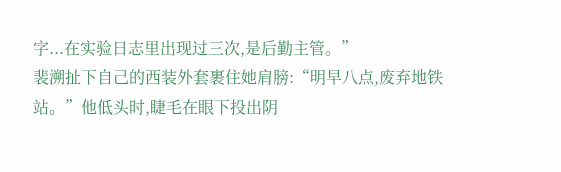字...在实验日志里出现过三次,是后勤主管。”
裴溯扯下自己的西装外套裹住她肩膀:“明早八点,废弃地铁站。”他低头时,睫毛在眼下投出阴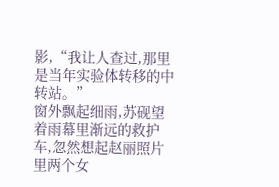影,“我让人查过,那里是当年实验体转移的中转站。”
窗外飘起细雨,苏砚望着雨幕里渐远的救护车,忽然想起赵丽照片里两个女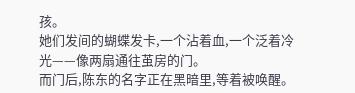孩。
她们发间的蝴蝶发卡,一个沾着血,一个泛着冷光——像两扇通往茧房的门。
而门后,陈东的名字正在黑暗里,等着被唤醒。